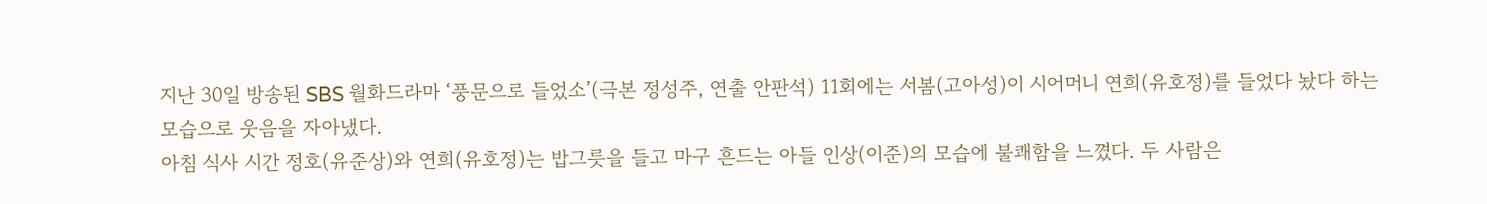지난 30일 방송된 SBS 월화드라마 ‘풍문으로 들었소’(극본 정성주, 연출 안판석) 11회에는 서봄(고아성)이 시어머니 연희(유호정)를 들었다 놨다 하는 모습으로 웃음을 자아냈다.
아침 식사 시간 정호(유준상)와 연희(유호정)는 밥그릇을 들고 마구 흔드는 아들 인상(이준)의 모습에 불쾌함을 느꼈다. 두 사람은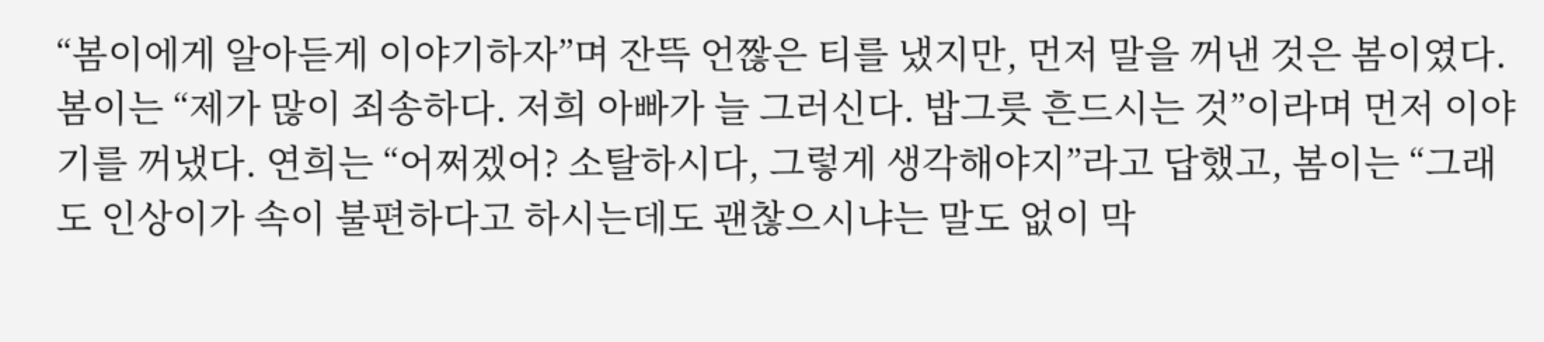“봄이에게 알아듣게 이야기하자”며 잔뜩 언짢은 티를 냈지만, 먼저 말을 꺼낸 것은 봄이였다.
봄이는 “제가 많이 죄송하다. 저희 아빠가 늘 그러신다. 밥그릇 흔드시는 것”이라며 먼저 이야기를 꺼냈다. 연희는 “어쩌겠어? 소탈하시다, 그렇게 생각해야지”라고 답했고, 봄이는 “그래도 인상이가 속이 불편하다고 하시는데도 괜찮으시냐는 말도 없이 막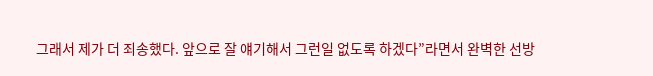그래서 제가 더 죄송했다. 앞으로 잘 얘기해서 그런일 없도록 하겠다”라면서 완벽한 선방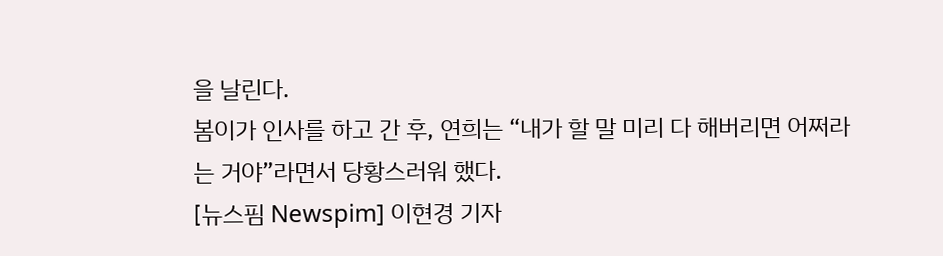을 날린다.
봄이가 인사를 하고 간 후, 연희는 “내가 할 말 미리 다 해버리면 어쩌라는 거야”라면서 당황스러워 했다.
[뉴스핌 Newspim] 이현경 기자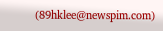(89hklee@newspim.com)